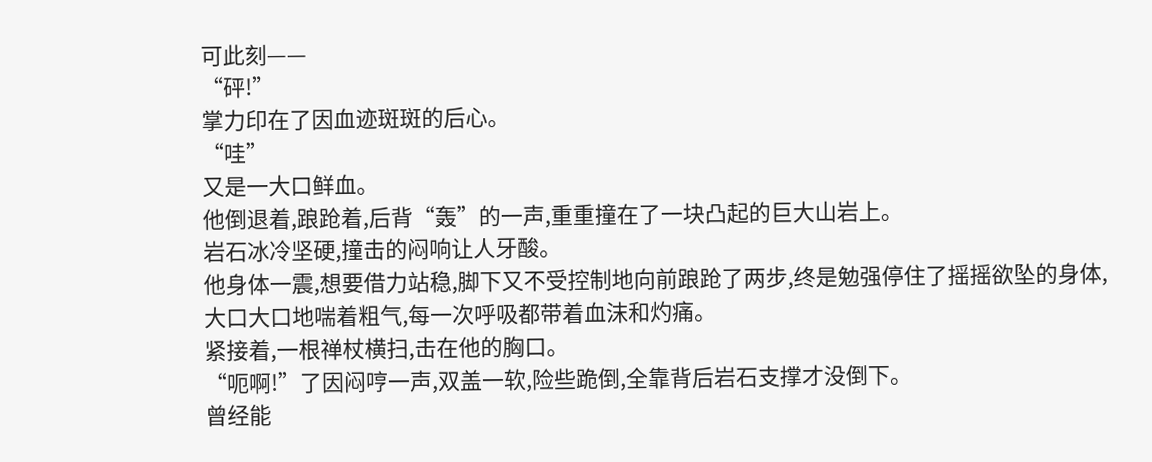可此刻——
“砰!”
掌力印在了因血迹斑斑的后心。
“哇”
又是一大口鲜血。
他倒退着,踉跄着,后背“轰”的一声,重重撞在了一块凸起的巨大山岩上。
岩石冰冷坚硬,撞击的闷响让人牙酸。
他身体一震,想要借力站稳,脚下又不受控制地向前踉跄了两步,终是勉强停住了摇摇欲坠的身体,大口大口地喘着粗气,每一次呼吸都带着血沫和灼痛。
紧接着,一根禅杖横扫,击在他的胸口。
“呃啊!”了因闷哼一声,双盖一软,险些跪倒,全靠背后岩石支撑才没倒下。
曾经能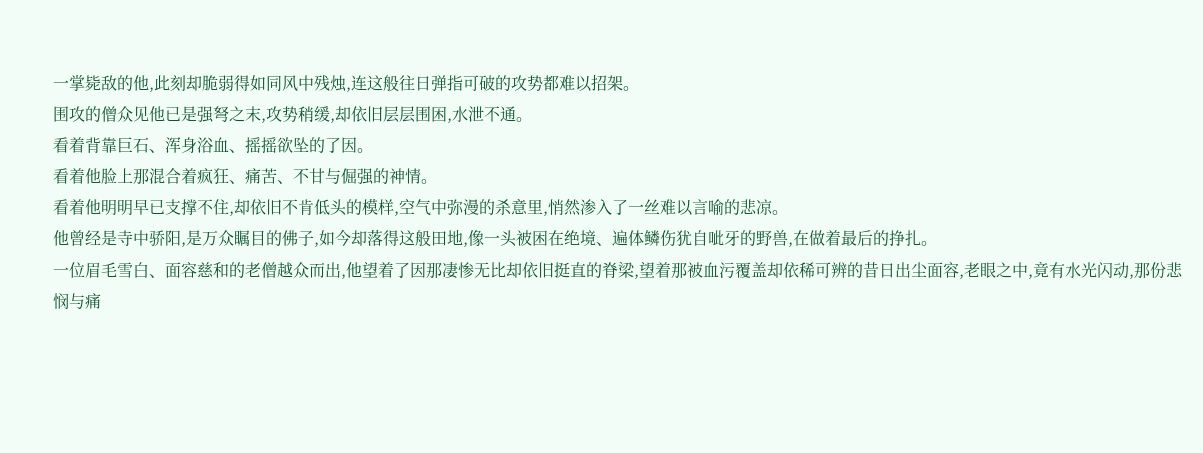一掌毙敌的他,此刻却脆弱得如同风中残烛,连这般往日弹指可破的攻势都难以招架。
围攻的僧众见他已是强弩之末,攻势稍缓,却依旧层层围困,水泄不通。
看着背靠巨石、浑身浴血、摇摇欲坠的了因。
看着他脸上那混合着疯狂、痛苦、不甘与倔强的神情。
看着他明明早已支撑不住,却依旧不肯低头的模样,空气中弥漫的杀意里,悄然渗入了一丝难以言喻的悲凉。
他曾经是寺中骄阳,是万众瞩目的佛子,如今却落得这般田地,像一头被困在绝境、遍体鳞伤犹自呲牙的野兽,在做着最后的挣扎。
一位眉毛雪白、面容慈和的老僧越众而出,他望着了因那凄惨无比却依旧挺直的脊梁,望着那被血污覆盖却依稀可辨的昔日出尘面容,老眼之中,竟有水光闪动,那份悲悯与痛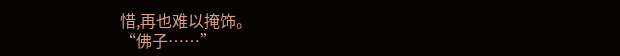惜,再也难以掩饰。
“佛子……”